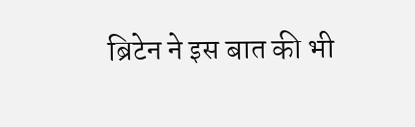ब्रिटेन ने इस बात की भी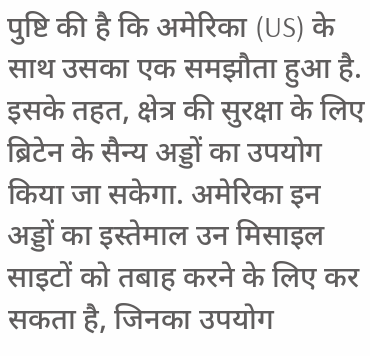पुष्टि की है कि अमेरिका (US) के साथ उसका एक समझौता हुआ है. इसके तहत, क्षेत्र की सुरक्षा के लिए ब्रिटेन के सैन्य अड्डों का उपयोग किया जा सकेगा. अमेरिका इन अड्डों का इस्तेमाल उन मिसाइल साइटों को तबाह करने के लिए कर सकता है, जिनका उपयोग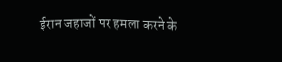ईरान जहाजों पर हमला करने के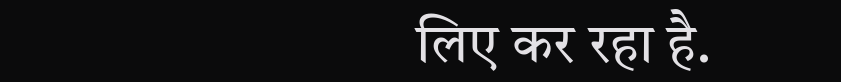लिए कर रहा है.